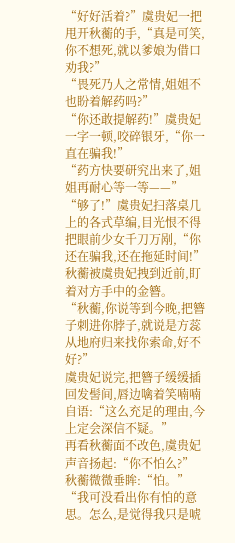“好好活着?”虞贵妃一把甩开秋蘅的手,“真是可笑,你不想死,就以爹娘为借口劝我?”
“畏死乃人之常情,姐姐不也盼着解药吗?”
“你还敢提解药!”虞贵妃一字一顿,咬碎银牙,“你一直在骗我!”
“药方快要研究出来了,姐姐再耐心等一等——”
“够了!”虞贵妃扫落桌几上的各式草编,目光恨不得把眼前少女千刀万剐,“你还在骗我,还在拖延时间!”
秋蘅被虞贵妃拽到近前,盯着对方手中的金簪。
“秋蘅,你说等到今晚,把簪子刺进你脖子,就说是方蕊从地府归来找你索命,好不好?”
虞贵妃说完,把簪子缓缓插回发髻间,唇边噙着笑喃喃自语:“这么充足的理由,今上定会深信不疑。”
再看秋蘅面不改色,虞贵妃声音扬起:“你不怕么?”
秋蘅微微垂眸:“怕。”
“我可没看出你有怕的意思。怎么,是觉得我只是唬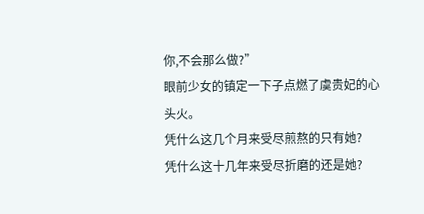你,不会那么做?”
眼前少女的镇定一下子点燃了虞贵妃的心头火。
凭什么这几个月来受尽煎熬的只有她?
凭什么这十几年来受尽折磨的还是她?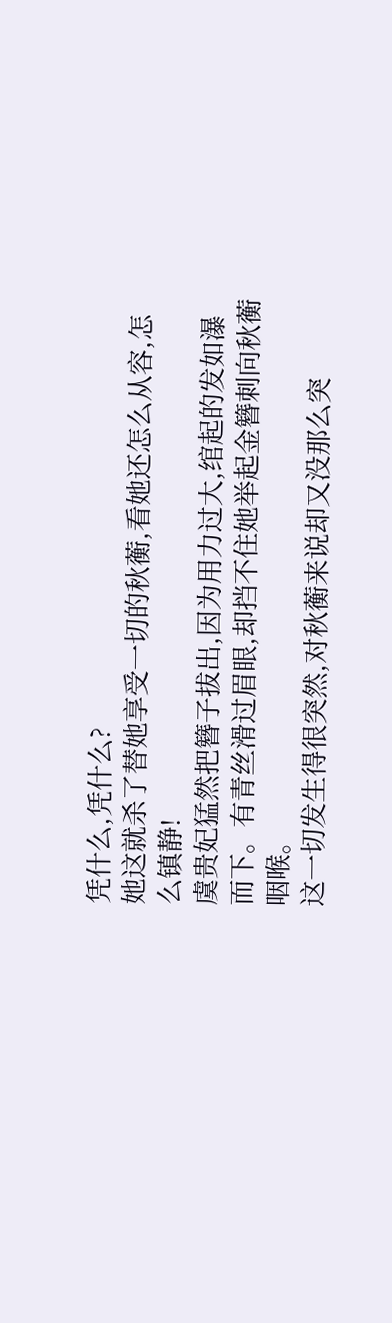凭什么,凭什么?
她这就杀了替她享受一切的秋蘅,看她还怎么从容,怎么镇静!
虞贵妃猛然把簪子拔出,因为用力过大,绾起的发如瀑而下。有青丝滑过眉眼,却挡不住她举起金簪刺向秋蘅咽喉。
这一切发生得很突然,对秋蘅来说却又没那么突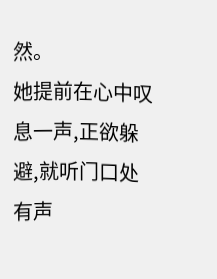然。
她提前在心中叹息一声,正欲躲避,就听门口处有声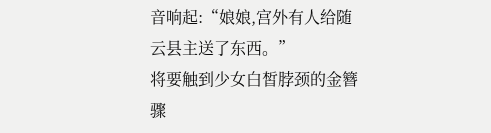音响起:“娘娘,宫外有人给随云县主送了东西。”
将要触到少女白皙脖颈的金簪骤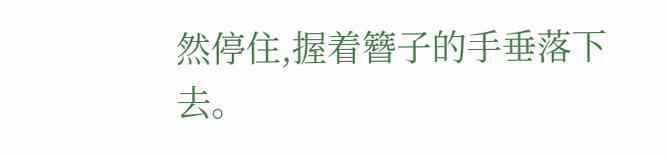然停住,握着簪子的手垂落下去。